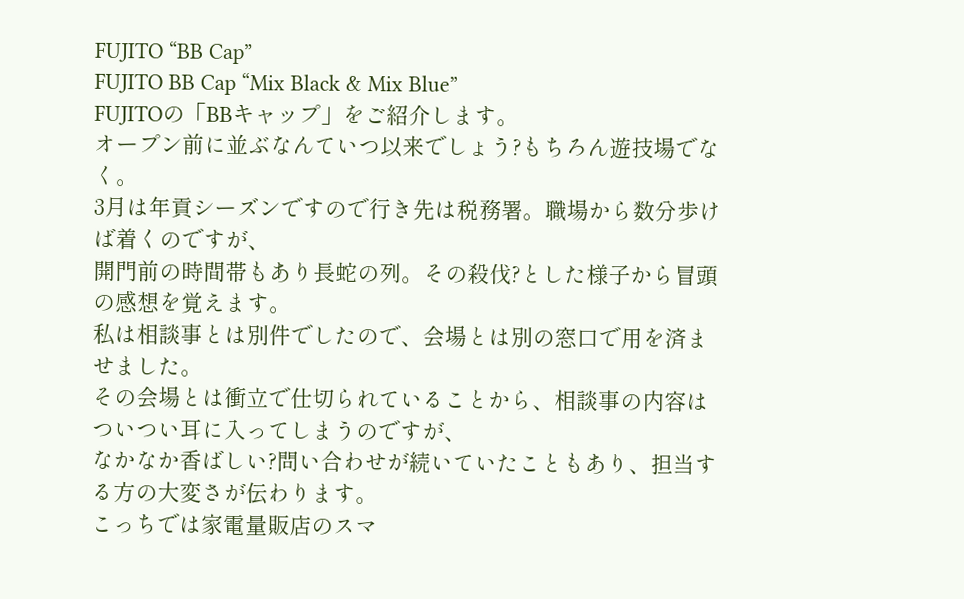FUJITO “BB Cap”
FUJITO BB Cap “Mix Black & Mix Blue”
FUJITOの「BBキャップ」をご紹介します。
オープン前に並ぶなんていつ以来でしょう?もちろん遊技場でなく。
3月は年貢シーズンですので行き先は税務署。職場から数分歩けば着くのですが、
開門前の時間帯もあり長蛇の列。その殺伐?とした様子から冒頭の感想を覚えます。
私は相談事とは別件でしたので、会場とは別の窓口で用を済ませました。
その会場とは衝立で仕切られていることから、相談事の内容はついつい耳に入ってしまうのですが、
なかなか香ばしい?問い合わせが続いていたこともあり、担当する方の大変さが伝わります。
こっちでは家電量販店のスマ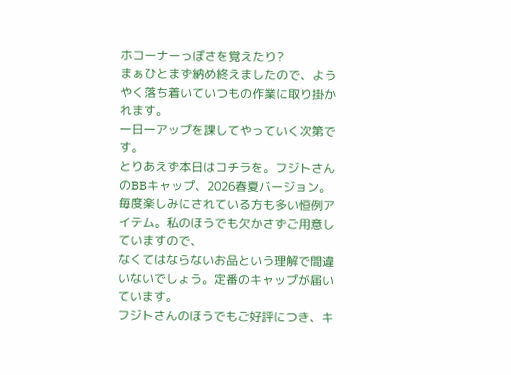ホコーナーっぽさを覚えたり?
まぁひとまず納め終えましたので、ようやく落ち着いていつもの作業に取り掛かれます。
一日一アップを課してやっていく次第です。
とりあえず本日はコチラを。フジトさんのBBキャップ、2026春夏バージョン。
毎度楽しみにされている方も多い恒例アイテム。私のほうでも欠かさずご用意していますので、
なくてはならないお品という理解で間違いないでしょう。定番のキャップが届いています。
フジトさんのほうでもご好評につき、キ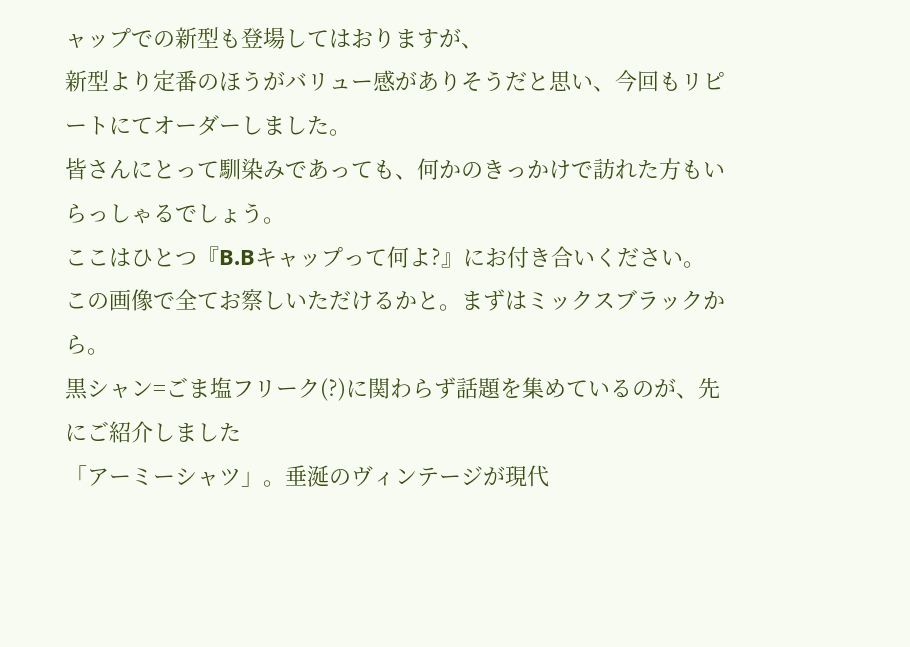ャップでの新型も登場してはおりますが、
新型より定番のほうがバリュー感がありそうだと思い、今回もリピートにてオーダーしました。
皆さんにとって馴染みであっても、何かのきっかけで訪れた方もいらっしゃるでしょう。
ここはひとつ『B.Bキャップって何よ?』にお付き合いください。
この画像で全てお察しいただけるかと。まずはミックスブラックから。
黒シャン=ごま塩フリーク(?)に関わらず話題を集めているのが、先にご紹介しました
「アーミーシャツ」。垂涎のヴィンテージが現代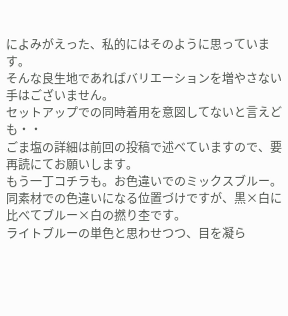によみがえった、私的にはそのように思っています。
そんな良生地であればバリエーションを増やさない手はございません。
セットアップでの同時着用を意図してないと言えども・・
ごま塩の詳細は前回の投稿で述べていますので、要再読にてお願いします。
もう一丁コチラも。お色違いでのミックスブルー。
同素材での色違いになる位置づけですが、黒×白に比べてブルー×白の撚り杢です。
ライトブルーの単色と思わせつつ、目を凝ら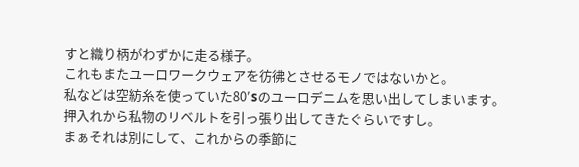すと織り柄がわずかに走る様子。
これもまたユーロワークウェアを彷彿とさせるモノではないかと。
私などは空紡糸を使っていた80′sのユーロデニムを思い出してしまいます。
押入れから私物のリベルトを引っ張り出してきたぐらいですし。
まぁそれは別にして、これからの季節に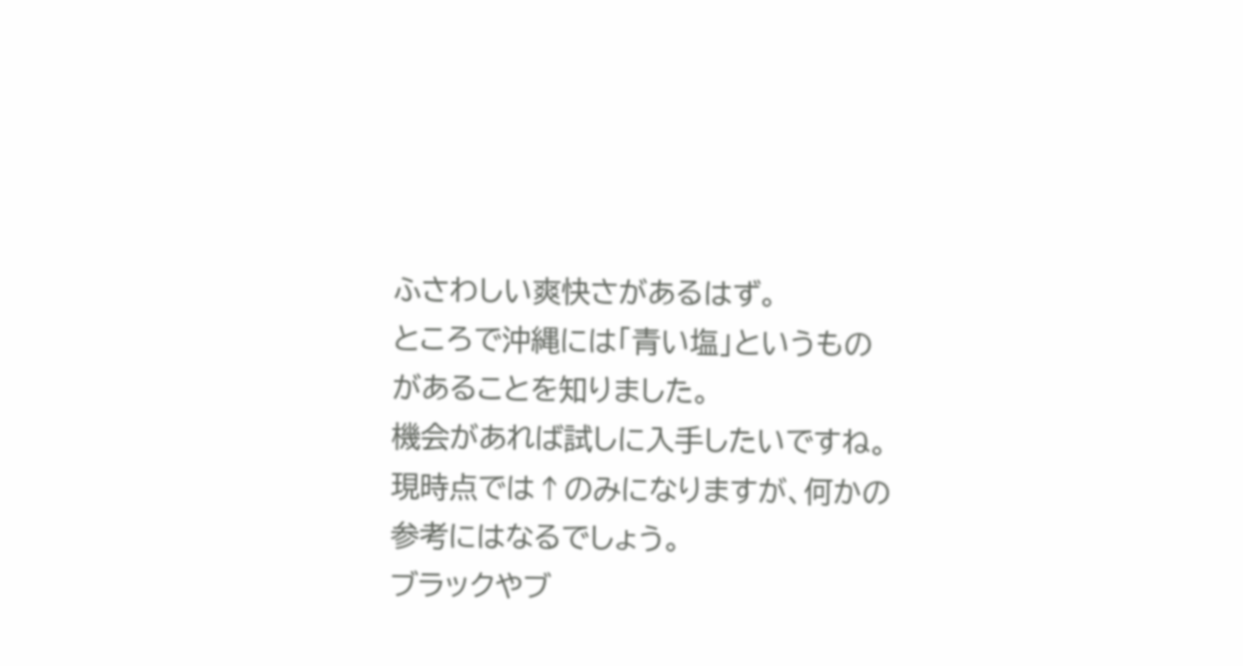ふさわしい爽快さがあるはず。
ところで沖縄には「青い塩」というものがあることを知りました。
機会があれば試しに入手したいですね。
現時点では↑のみになりますが、何かの参考にはなるでしょう。
ブラックやブ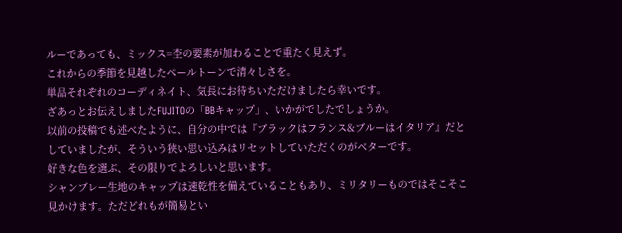ルーであっても、ミックス=杢の要素が加わることで重たく見えず。
これからの季節を見越したペールトーンで清々しさを。
単品それぞれのコーディネイト、気長にお待ちいただけましたら幸いです。
ざあっとお伝えしましたFUJITOの「BBキャップ」、いかがでしたでしょうか。
以前の投稿でも述べたように、自分の中では『ブラックはフランス&ブルーはイタリア』だと
していましたが、そういう狭い思い込みはリセットしていただくのがベターです。
好きな色を選ぶ、その限りでよろしいと思います。
シャンブレー生地のキャップは速乾性を備えていることもあり、ミリタリーものではそこそこ
見かけます。ただどれもが簡易とい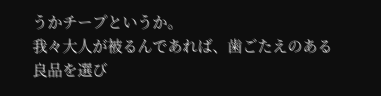うかチープというか。
我々大人が被るんであれば、歯ごたえのある良品を選び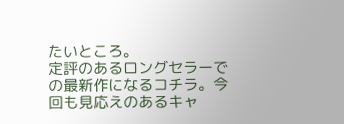たいところ。
定評のあるロングセラーでの最新作になるコチラ。今回も見応えのあるキャ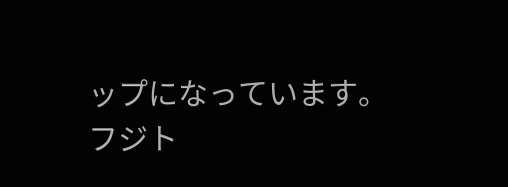ップになっています。
フジト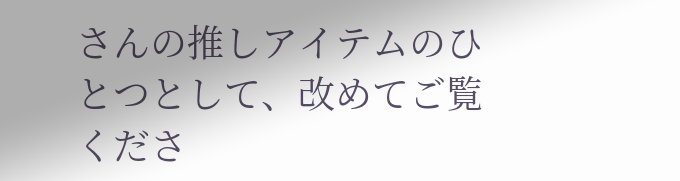さんの推しアイテムのひとつとして、改めてご覧くださ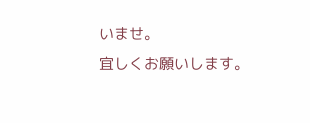いませ。
宜しくお願いします。